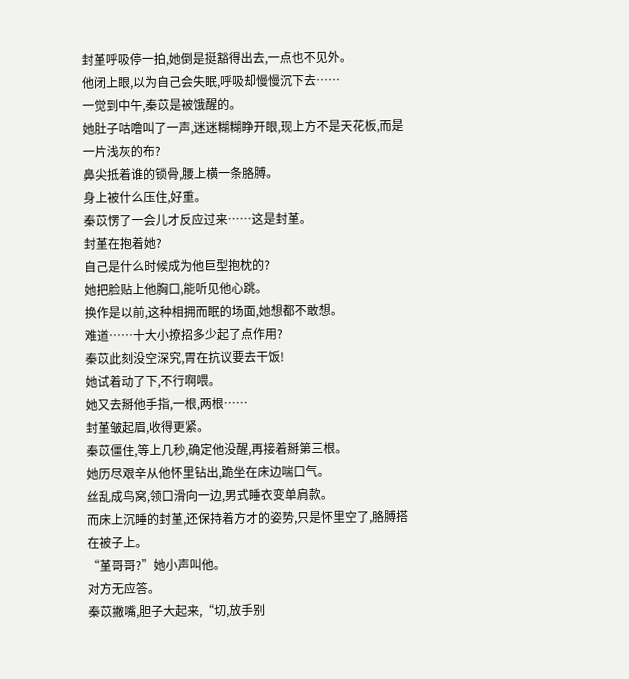封堇呼吸停一拍,她倒是挺豁得出去,一点也不见外。
他闭上眼,以为自己会失眠,呼吸却慢慢沉下去……
一觉到中午,秦苡是被饿醒的。
她肚子咕噜叫了一声,迷迷糊糊睁开眼,现上方不是天花板,而是一片浅灰的布?
鼻尖抵着谁的锁骨,腰上横一条胳膊。
身上被什么压住,好重。
秦苡愣了一会儿才反应过来……这是封堇。
封堇在抱着她?
自己是什么时候成为他巨型抱枕的?
她把脸贴上他胸口,能听见他心跳。
换作是以前,这种相拥而眠的场面,她想都不敢想。
难道……十大小撩招多少起了点作用?
秦苡此刻没空深究,胃在抗议要去干饭!
她试着动了下,不行啊喂。
她又去掰他手指,一根,两根……
封堇皱起眉,收得更紧。
秦苡僵住,等上几秒,确定他没醒,再接着掰第三根。
她历尽艰辛从他怀里钻出,跪坐在床边喘口气。
丝乱成鸟窝,领口滑向一边,男式睡衣变单肩款。
而床上沉睡的封堇,还保持着方才的姿势,只是怀里空了,胳膊搭在被子上。
“堇哥哥?”她小声叫他。
对方无应答。
秦苡撇嘴,胆子大起来,“切,放手别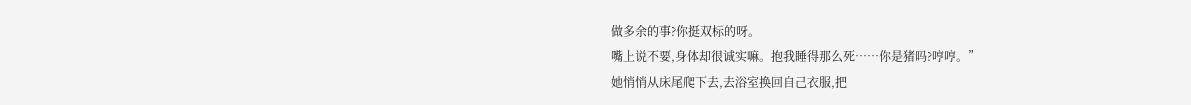做多余的事?你挺双标的呀。
嘴上说不要,身体却很诚实嘛。抱我睡得那么死……你是猪吗?哼哼。”
她悄悄从床尾爬下去,去浴室换回自己衣服,把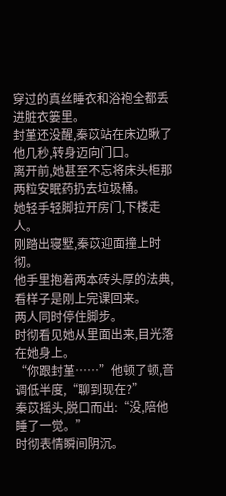穿过的真丝睡衣和浴袍全都丢进脏衣篓里。
封堇还没醒,秦苡站在床边瞅了他几秒,转身迈向门口。
离开前,她甚至不忘将床头柜那两粒安眠药扔去垃圾桶。
她轻手轻脚拉开房门,下楼走人。
刚踏出寝墅,秦苡迎面撞上时彻。
他手里抱着两本砖头厚的法典,看样子是刚上完课回来。
两人同时停住脚步。
时彻看见她从里面出来,目光落在她身上。
“你跟封堇……”他顿了顿,音调低半度,“聊到现在?”
秦苡摇头,脱口而出:“没,陪他睡了一觉。”
时彻表情瞬间阴沉。